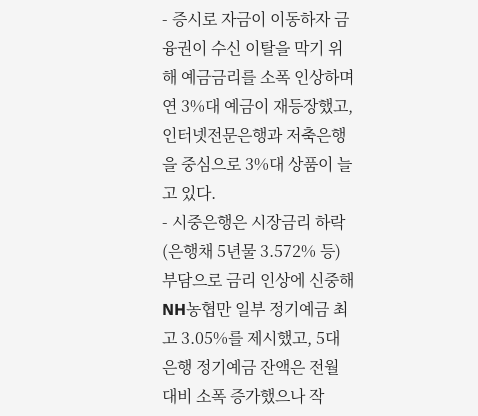- 증시로 자금이 이동하자 금융권이 수신 이탈을 막기 위해 예금금리를 소폭 인상하며 연 3%대 예금이 재등장했고, 인터넷전문은행과 저축은행을 중심으로 3%대 상품이 늘고 있다.
- 시중은행은 시장금리 하락(은행채 5년물 3.572% 등) 부담으로 금리 인상에 신중해 NH농협만 일부 정기예금 최고 3.05%를 제시했고, 5대 은행 정기예금 잔액은 전월 대비 소폭 증가했으나 작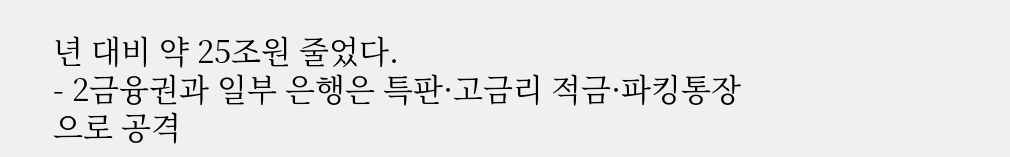년 대비 약 25조원 줄었다.
- 2금융권과 일부 은행은 특판·고금리 적금·파킹통장으로 공격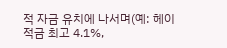적 자금 유치에 나서며(예: 헤이적금 최고 4.1%,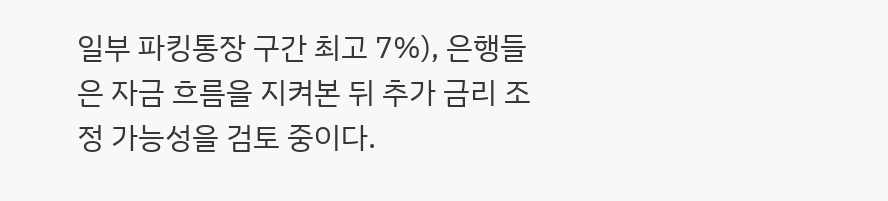일부 파킹통장 구간 최고 7%), 은행들은 자금 흐름을 지켜본 뒤 추가 금리 조정 가능성을 검토 중이다.